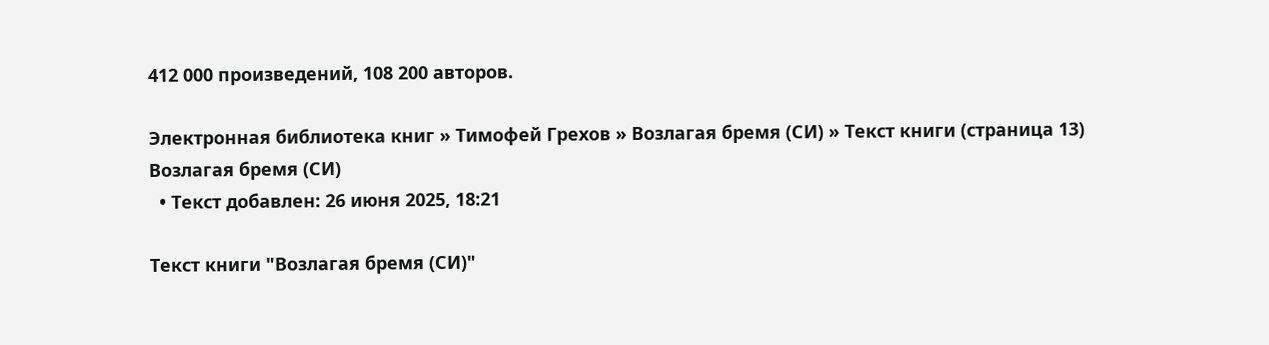412 000 произведений, 108 200 авторов.

Электронная библиотека книг » Тимофей Грехов » Возлагая бремя (СИ) » Текст книги (страница 13)
Возлагая бремя (СИ)
  • Текст добавлен: 26 июня 2025, 18:21

Текст книги "Возлагая бремя (СИ)"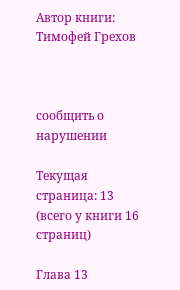Автор книги: Тимофей Грехов



сообщить о нарушении

Текущая страница: 13 (всего у книги 16 страниц)

Глава 13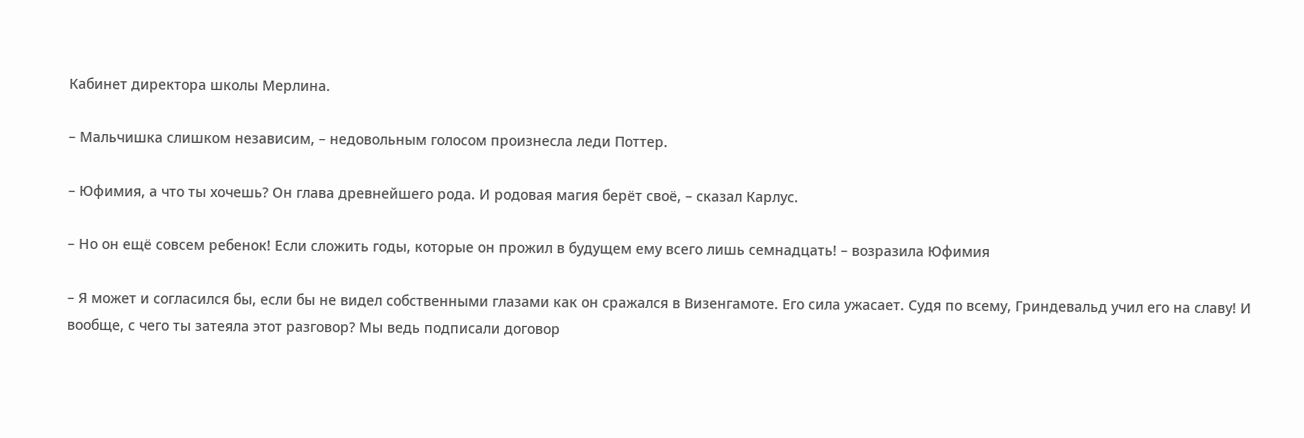Кабинет директора школы Мерлина.

– Мальчишка слишком независим, – недовольным голосом произнесла леди Поттер.

– Юфимия, а что ты хочешь? Он глава древнейшего рода. И родовая магия берёт своё, – сказал Карлус.

– Но он ещё совсем ребенок! Если сложить годы, которые он прожил в будущем ему всего лишь семнадцать! – возразила Юфимия

– Я может и согласился бы, если бы не видел собственными глазами как он сражался в Визенгамоте. Его сила ужасает. Судя по всему, Гриндевальд учил его на славу! И вообще, с чего ты затеяла этот разговор? Мы ведь подписали договор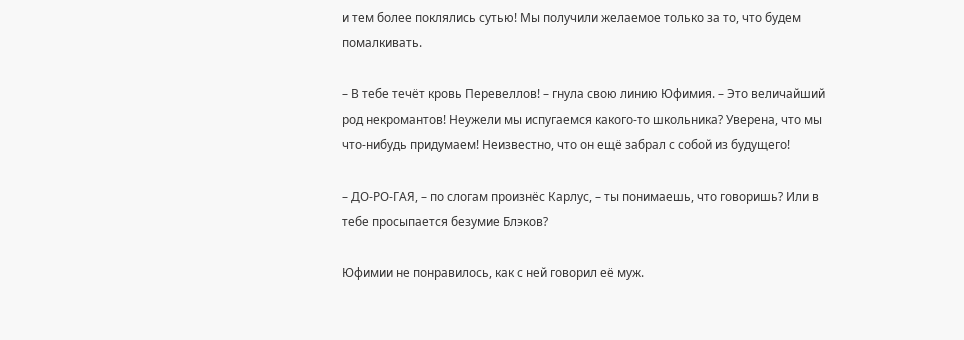и тем более поклялись сутью! Мы получили желаемое только за то, что будем помалкивать.

– В тебе течёт кровь Перевеллов! – гнула свою линию Юфимия. – Это величайший род некромантов! Неужели мы испугаемся какого-то школьника? Уверена, что мы что-нибудь придумаем! Неизвестно, что он ещё забрал с собой из будущего!

– ДО-РО-ГАЯ, – по слогам произнёс Карлус, – ты понимаешь, что говоришь? Или в тебе просыпается безумие Блэков?

Юфимии не понравилось, как с ней говорил её муж.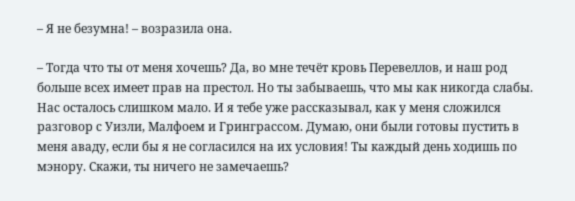– Я не безумна! – возразила она.

– Тогда что ты от меня хочешь? Да, во мне течёт кровь Перевеллов, и наш род больше всех имеет прав на престол. Но ты забываешь, что мы как никогда слабы. Нас осталось слишком мало. И я тебе уже рассказывал, как у меня сложился разговор с Уизли, Малфоем и Гринграссом. Думаю, они были готовы пустить в меня аваду, если бы я не согласился на их условия! Ты каждый день ходишь по мэнору. Скажи, ты ничего не замечаешь?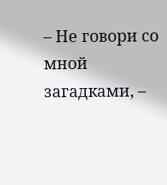– Не говори со мной загадками, –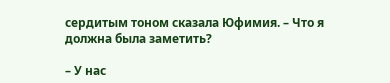сердитым тоном сказала Юфимия. – Что я должна была заметить?

– У нас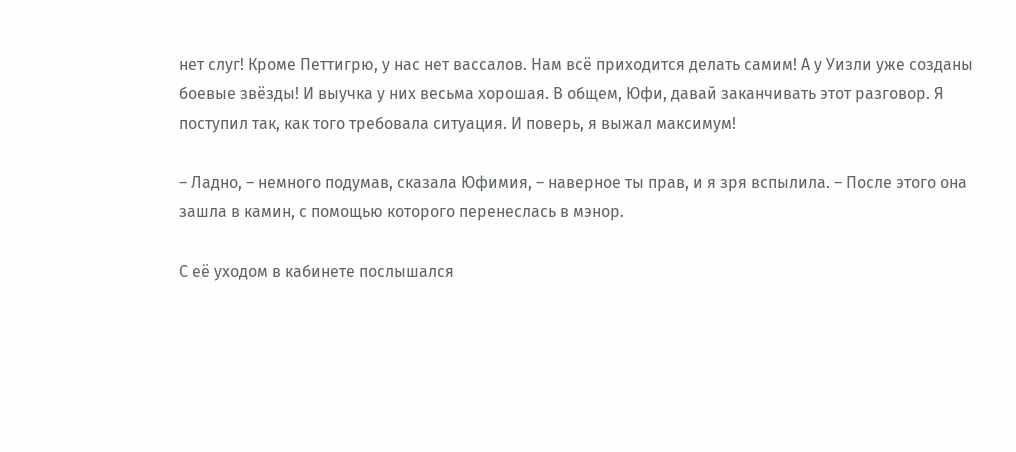нет слуг! Кроме Петтигрю, у нас нет вассалов. Нам всё приходится делать самим! А у Уизли уже созданы боевые звёзды! И выучка у них весьма хорошая. В общем, Юфи, давай заканчивать этот разговор. Я поступил так, как того требовала ситуация. И поверь, я выжал максимум!

– Ладно, – немного подумав, сказала Юфимия, – наверное ты прав, и я зря вспылила. – После этого она зашла в камин, с помощью которого перенеслась в мэнор.

С её уходом в кабинете послышался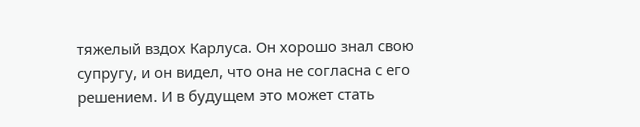тяжелый вздох Карлуса. Он хорошо знал свою супругу, и он видел, что она не согласна с его решением. И в будущем это может стать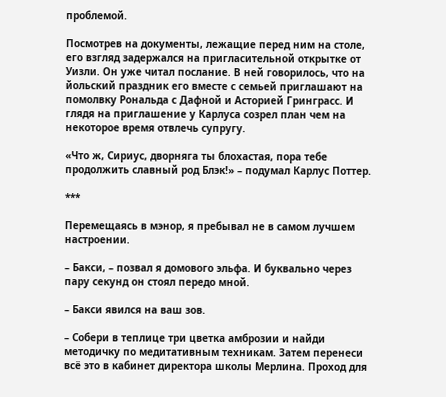проблемой.

Посмотрев на документы, лежащие перед ним на столе, его взгляд задержался на пригласительной открытке от Уизли. Он уже читал послание. В ней говорилось, что на йольский праздник его вместе с семьей приглашают на помолвку Рональда с Дафной и Асторией Гринграсс. И глядя на приглашение у Карлуса созрел план чем на некоторое время отвлечь супругу.

«Что ж, Сириус, дворняга ты блохастая, пора тебе продолжить славный род Блэк!» – подумал Карлус Поттер.

***

Перемещаясь в мэнор, я пребывал не в самом лучшем настроении.

– Бакси, – позвал я домового эльфа. И буквально через пару секунд он стоял передо мной.

– Бакси явился на ваш зов.

– Собери в теплице три цветка амброзии и найди методичку по медитативным техникам. Затем перенеси всё это в кабинет директора школы Мерлина. Проход для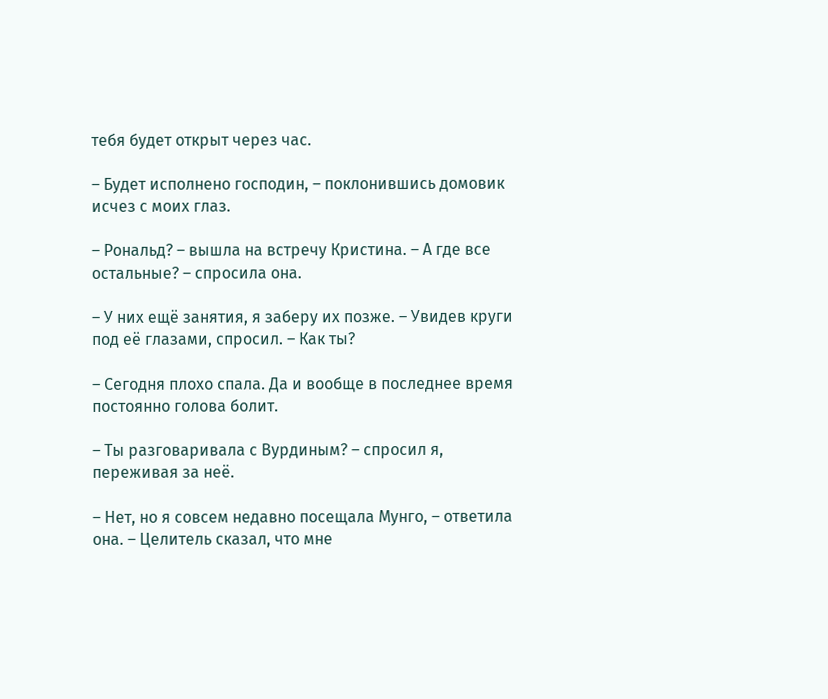тебя будет открыт через час.

– Будет исполнено господин, – поклонившись домовик исчез с моих глаз.

– Рональд? – вышла на встречу Кристина. – А где все остальные? – спросила она.

– У них ещё занятия, я заберу их позже. – Увидев круги под её глазами, спросил. – Как ты?

– Сегодня плохо спала. Да и вообще в последнее время постоянно голова болит.

– Ты разговаривала с Вурдиным? – спросил я, переживая за неё.

– Нет, но я совсем недавно посещала Мунго, – ответила она. – Целитель сказал, что мне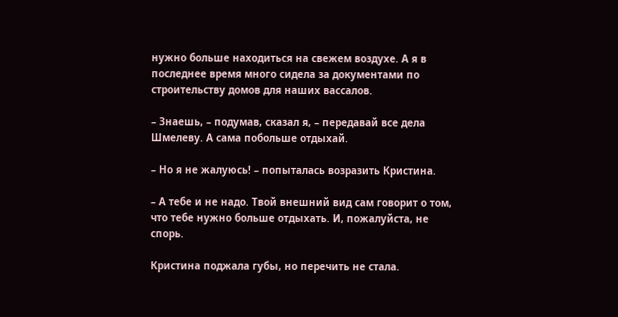нужно больше находиться на свежем воздухе. А я в последнее время много сидела за документами по строительству домов для наших вассалов.

– Знаешь, – подумав, сказал я, – передавай все дела Шмелеву. А сама побольше отдыхай.

– Но я не жалуюсь! – попыталась возразить Кристина.

– А тебе и не надо. Твой внешний вид сам говорит о том, что тебе нужно больше отдыхать. И, пожалуйста, не спорь.

Кристина поджала губы, но перечить не стала.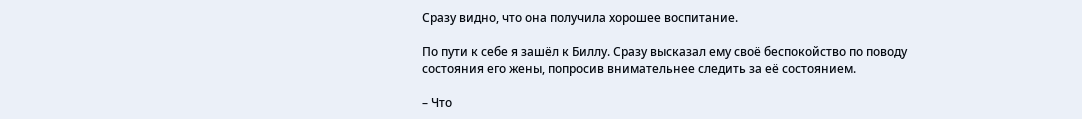Сразу видно, что она получила хорошее воспитание.

По пути к себе я зашёл к Биллу. Сразу высказал ему своё беспокойство по поводу состояния его жены, попросив внимательнее следить за её состоянием.

– Что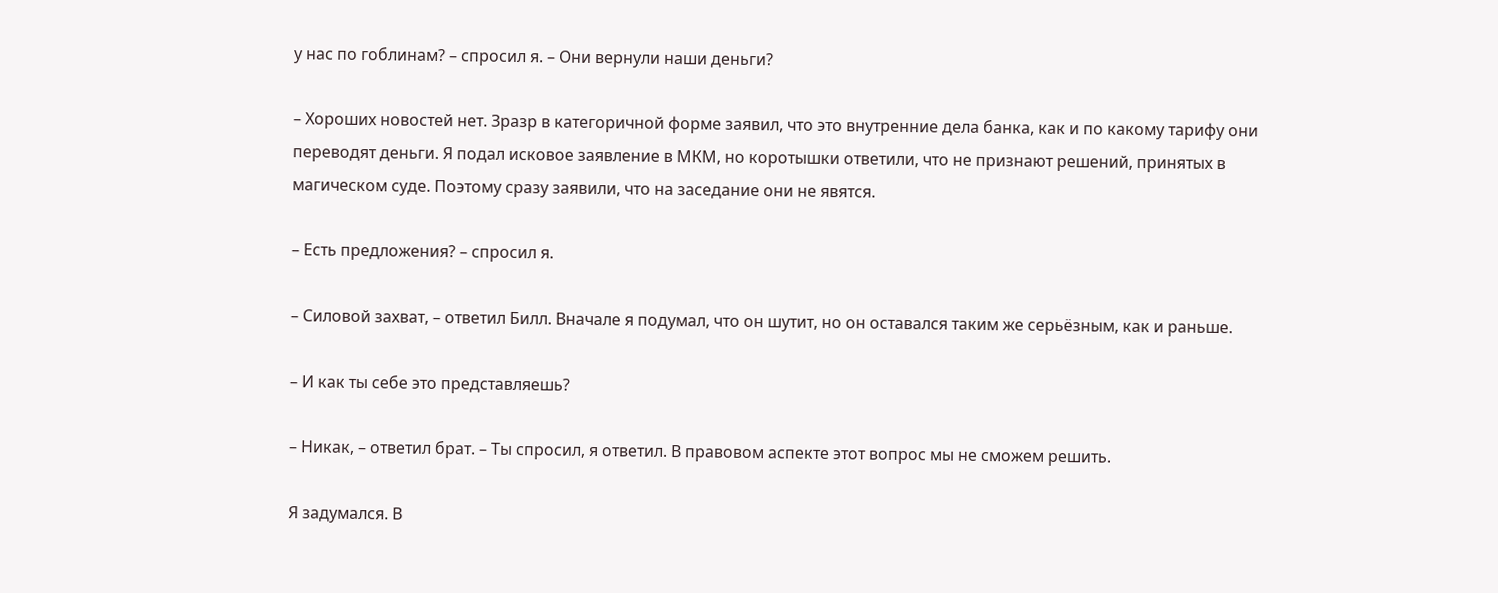у нас по гоблинам? – спросил я. – Они вернули наши деньги?

– Хороших новостей нет. Зразр в категоричной форме заявил, что это внутренние дела банка, как и по какому тарифу они переводят деньги. Я подал исковое заявление в МКМ, но коротышки ответили, что не признают решений, принятых в магическом суде. Поэтому сразу заявили, что на заседание они не явятся.

– Есть предложения? – спросил я.

– Силовой захват, – ответил Билл. Вначале я подумал, что он шутит, но он оставался таким же серьёзным, как и раньше.

– И как ты себе это представляешь?

– Никак, – ответил брат. – Ты спросил, я ответил. В правовом аспекте этот вопрос мы не сможем решить.

Я задумался. В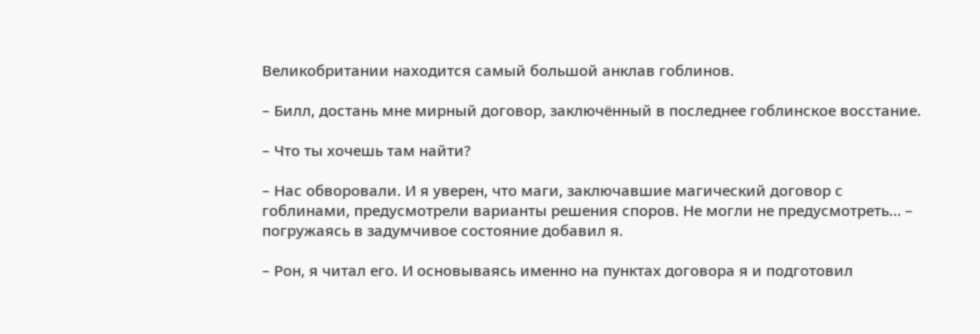Великобритании находится самый большой анклав гоблинов.

– Билл, достань мне мирный договор, заключённый в последнее гоблинское восстание.

– Что ты хочешь там найти?

– Нас обворовали. И я уверен, что маги, заключавшие магический договор с гоблинами, предусмотрели варианты решения споров. Не могли не предусмотреть… – погружаясь в задумчивое состояние добавил я.

– Рон, я читал его. И основываясь именно на пунктах договора я и подготовил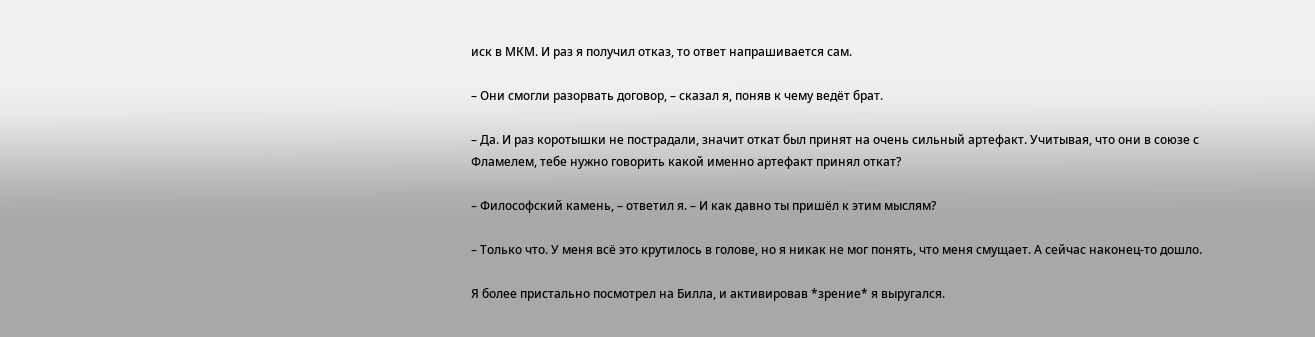иск в МКМ. И раз я получил отказ, то ответ напрашивается сам.

– Они смогли разорвать договор, – сказал я, поняв к чему ведёт брат.

– Да. И раз коротышки не пострадали, значит откат был принят на очень сильный артефакт. Учитывая, что они в союзе с Фламелем, тебе нужно говорить какой именно артефакт принял откат?

– Философский камень, – ответил я. – И как давно ты пришёл к этим мыслям?

– Только что. У меня всё это крутилось в голове, но я никак не мог понять, что меня смущает. А сейчас наконец-то дошло.

Я более пристально посмотрел на Билла, и активировав *зрение* я выругался.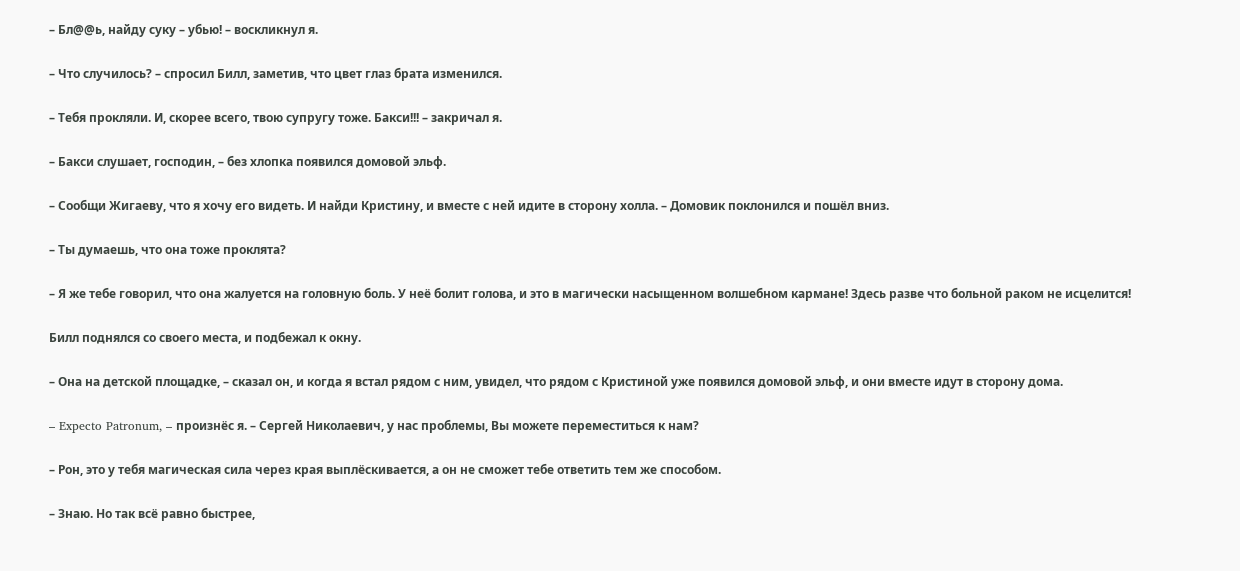– Бл@@ь, найду суку – убью! – воскликнул я.

– Что случилось? – спросил Билл, заметив, что цвет глаз брата изменился.

– Тебя прокляли. И, скорее всего, твою супругу тоже. Бакси!!! – закричал я.

– Бакси слушает, господин, – без хлопка появился домовой эльф.

– Сообщи Жигаеву, что я хочу его видеть. И найди Кристину, и вместе с ней идите в сторону холла. – Домовик поклонился и пошёл вниз.

– Ты думаешь, что она тоже проклята?

– Я же тебе говорил, что она жалуется на головную боль. У неё болит голова, и это в магически насыщенном волшебном кармане! Здесь разве что больной раком не исцелится!

Билл поднялся со своего места, и подбежал к окну.

– Она на детской площадке, – сказал он, и когда я встал рядом с ним, увидел, что рядом с Кристиной уже появился домовой эльф, и они вместе идут в сторону дома.

– Expecto Patronum, – произнёс я. – Сергей Николаевич, у нас проблемы, Вы можете переместиться к нам?

– Рон, это у тебя магическая сила через края выплёскивается, а он не сможет тебе ответить тем же способом.

– Знаю. Но так всё равно быстрее,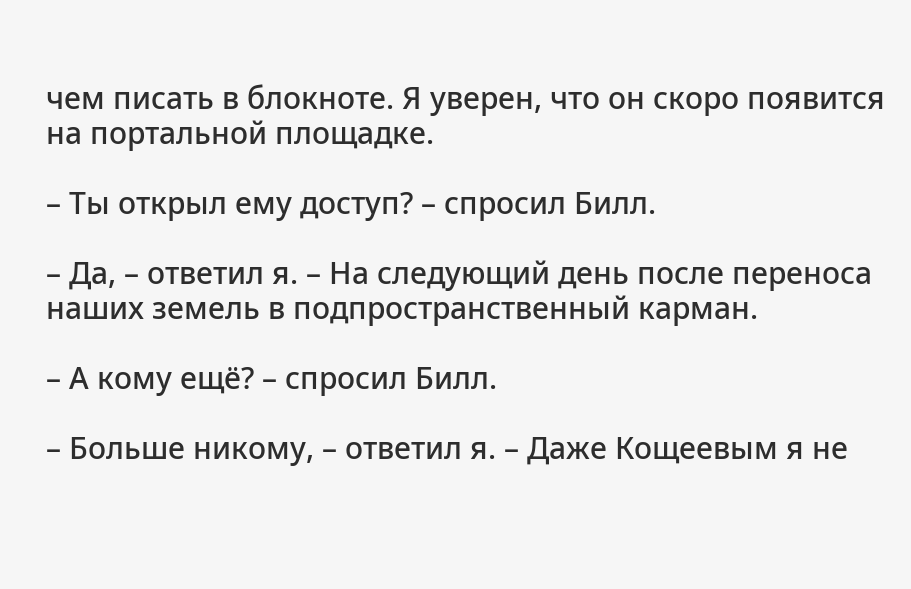чем писать в блокноте. Я уверен, что он скоро появится на портальной площадке.

– Ты открыл ему доступ? – спросил Билл.

– Да, – ответил я. – На следующий день после переноса наших земель в подпространственный карман.

– А кому ещё? – спросил Билл.

– Больше никому, – ответил я. – Даже Кощеевым я не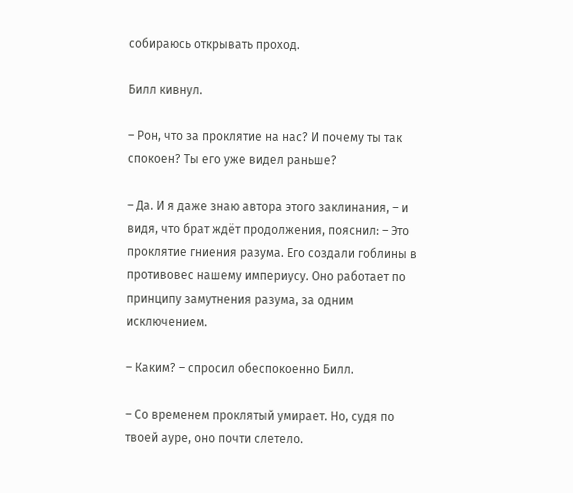собираюсь открывать проход.

Билл кивнул.

– Рон, что за проклятие на нас? И почему ты так спокоен? Ты его уже видел раньше?

– Да. И я даже знаю автора этого заклинания, – и видя, что брат ждёт продолжения, пояснил: – Это проклятие гниения разума. Его создали гоблины в противовес нашему империусу. Оно работает по принципу замутнения разума, за одним исключением.

– Каким? – спросил обеспокоенно Билл.

– Со временем проклятый умирает. Но, судя по твоей ауре, оно почти слетело.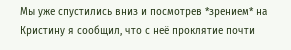Мы уже спустились вниз и посмотрев *зрением* на Кристину я сообщил, что с неё проклятие почти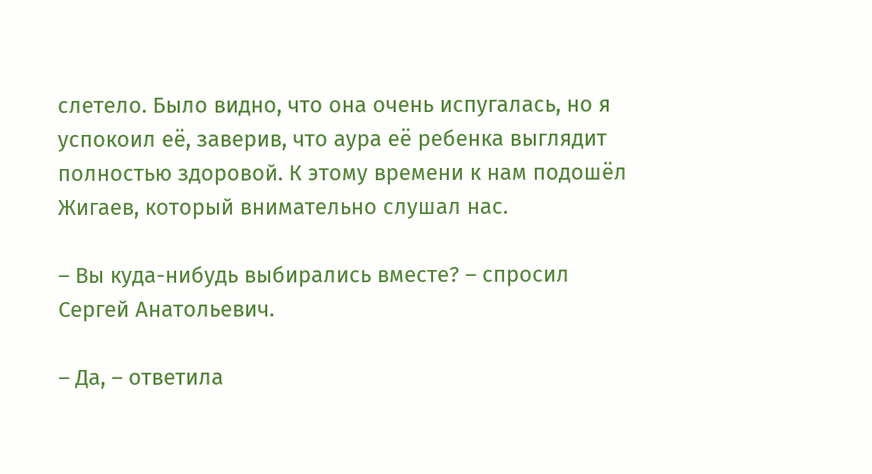слетело. Было видно, что она очень испугалась, но я успокоил её, заверив, что аура её ребенка выглядит полностью здоровой. К этому времени к нам подошёл Жигаев, который внимательно слушал нас.

– Вы куда-нибудь выбирались вместе? – спросил Сергей Анатольевич.

– Да, – ответила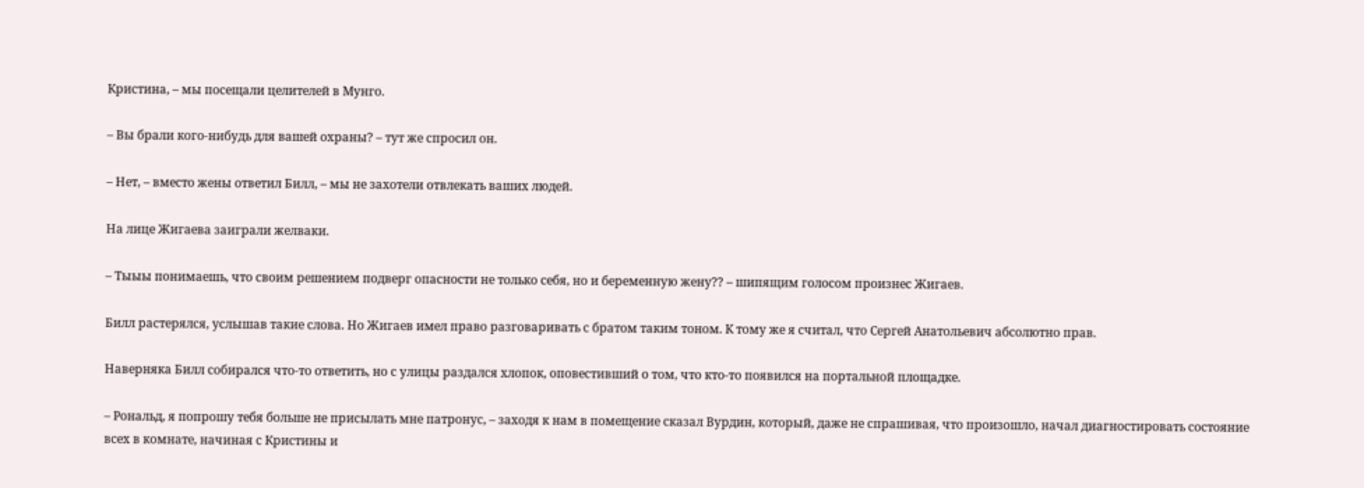Кристина, – мы посещали целителей в Мунго.

– Вы брали кого-нибудь для вашей охраны? – тут же спросил он.

– Нет, – вместо жены ответил Билл, – мы не захотели отвлекать ваших людей.

На лице Жигаева заиграли желваки.

– Тыыы понимаешь, что своим решением подверг опасности не только себя, но и беременную жену?? – шипящим голосом произнес Жигаев.

Билл растерялся, услышав такие слова. Но Жигаев имел право разговаривать с братом таким тоном. К тому же я считал, что Сергей Анатольевич абсолютно прав.

Наверняка Билл собирался что-то ответить, но с улицы раздался хлопок, оповестивший о том, что кто-то появился на портальной площадке.

– Рональд, я попрошу тебя больше не присылать мне патронус, – заходя к нам в помещение сказал Вурдин, который, даже не спрашивая, что произошло, начал диагностировать состояние всех в комнате, начиная с Кристины и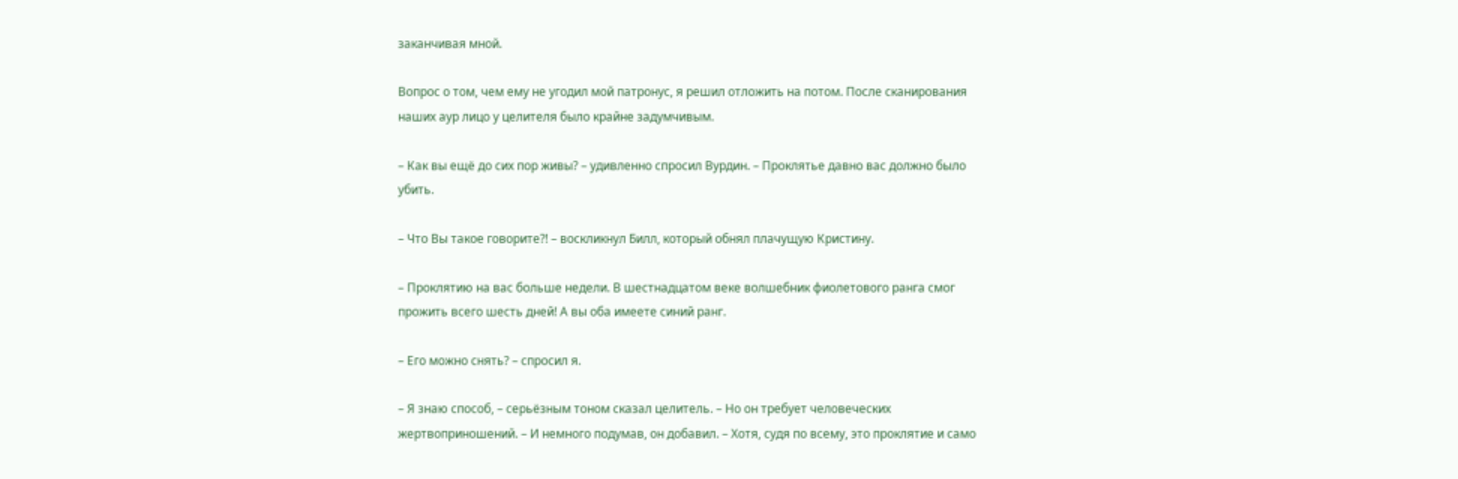заканчивая мной.

Вопрос о том, чем ему не угодил мой патронус, я решил отложить на потом. После сканирования наших аур лицо у целителя было крайне задумчивым.

– Как вы ещё до сих пор живы? – удивленно спросил Вурдин. – Проклятье давно вас должно было убить.

– Что Вы такое говорите?! – воскликнул Билл, который обнял плачущую Кристину.

– Проклятию на вас больше недели. В шестнадцатом веке волшебник фиолетового ранга смог прожить всего шесть дней! А вы оба имеете синий ранг.

– Его можно снять? – спросил я.

– Я знаю способ, – серьёзным тоном сказал целитель. – Но он требует человеческих жертвоприношений. – И немного подумав, он добавил. – Хотя, судя по всему, это проклятие и само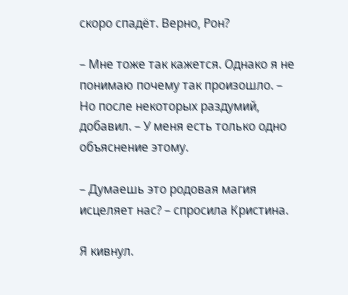скоро спадёт. Верно, Рон?

– Мне тоже так кажется. Однако я не понимаю почему так произошло. – Но после некоторых раздумий, добавил. – У меня есть только одно объяснение этому.

– Думаешь это родовая магия исцеляет нас? – спросила Кристина.

Я кивнул.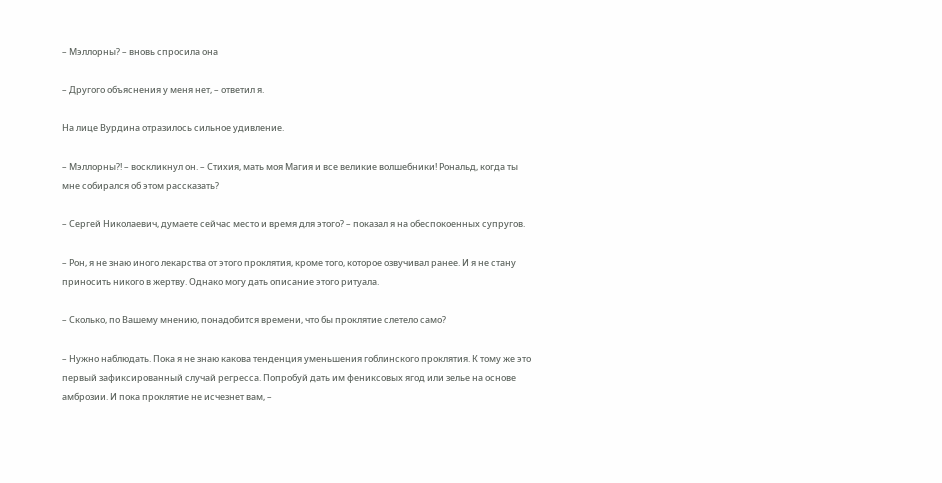– Мэллорны? – вновь спросила она

– Другого объяснения у меня нет, – ответил я.

На лице Вурдина отразилось сильное удивление.

– Мэллорны?! – воскликнул он. – Стихия, мать моя Магия и все великие волшебники! Рональд, когда ты мне собирался об этом рассказать?

– Сергей Николаевич, думаете сейчас место и время для этого? – показал я на обеспокоенных супругов.

– Рон, я не знаю иного лекарства от этого проклятия, кроме того, которое озвучивал ранее. И я не стану приносить никого в жертву. Однако могу дать описание этого ритуала.

– Сколько, по Вашему мнению, понадобится времени, что бы проклятие слетело само?

– Нужно наблюдать. Пока я не знаю какова тенденция уменьшения гоблинского проклятия. К тому же это первый зафиксированный случай регресса. Попробуй дать им фениксовых ягод или зелье на основе амброзии. И пока проклятие не исчезнет вам, –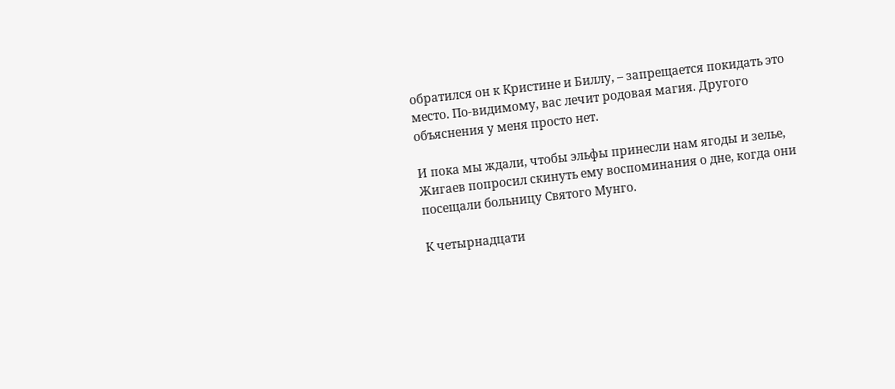обратился он к Кристине и Биллу, – запрещается покидать это место. По-видимому, вас лечит родовая магия. Другого объяснения у меня просто нет.

И пока мы ждали, чтобы эльфы принесли нам ягоды и зелье, Жигаев попросил скинуть ему воспоминания о дне, когда они посещали больницу Святого Мунго.

К четырнадцати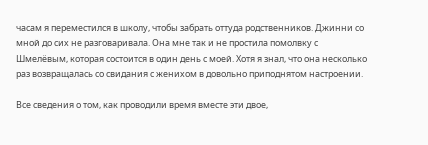часам я переместился в школу, чтобы забрать оттуда родственников. Джинни со мной до сих не разговаривала. Она мне так и не простила помолвку с Шмелёвым, которая состоится в один день с моей. Хотя я знал, что она несколько раз возвращалась со свидания с женихом в довольно приподнятом настроении.

Все сведения о том, как проводили время вместе эти двое,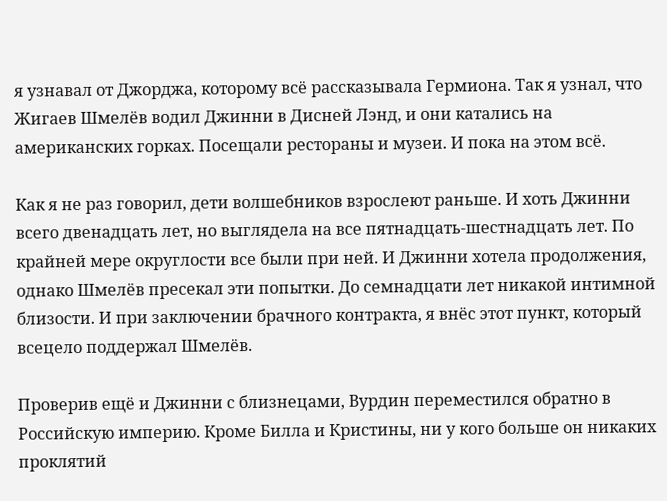я узнавал от Джорджа, которому всё рассказывала Гермиона. Так я узнал, что Жигаев Шмелёв водил Джинни в Дисней Лэнд, и они катались на американских горках. Посещали рестораны и музеи. И пока на этом всё.

Как я не раз говорил, дети волшебников взрослеют раньше. И хоть Джинни всего двенадцать лет, но выглядела на все пятнадцать-шестнадцать лет. По крайней мере округлости все были при ней. И Джинни хотела продолжения, однако Шмелёв пресекал эти попытки. До семнадцати лет никакой интимной близости. И при заключении брачного контракта, я внёс этот пункт, который всецело поддержал Шмелёв.

Проверив ещё и Джинни с близнецами, Вурдин переместился обратно в Российскую империю. Кроме Билла и Кристины, ни у кого больше он никаких проклятий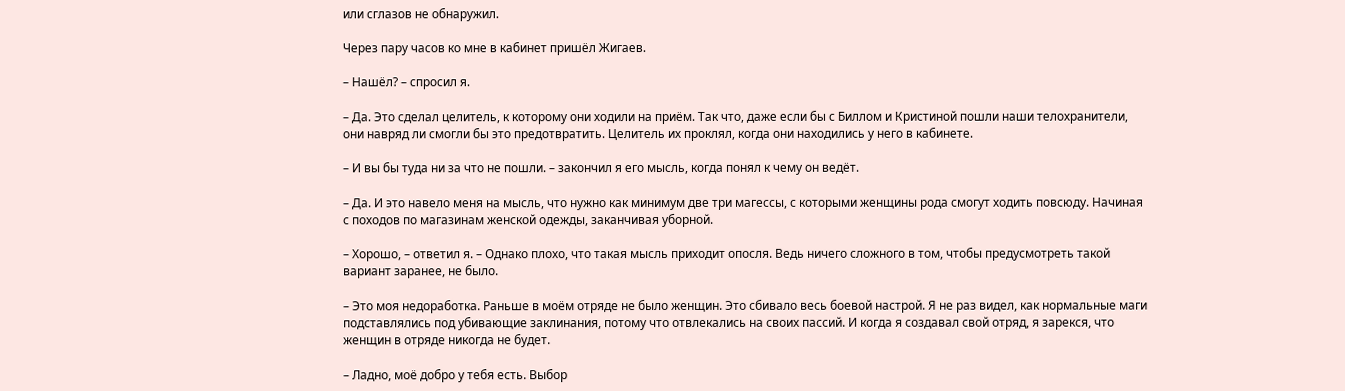или сглазов не обнаружил.

Через пару часов ко мне в кабинет пришёл Жигаев.

– Нашёл? – спросил я.

– Да. Это сделал целитель, к которому они ходили на приём. Так что, даже если бы с Биллом и Кристиной пошли наши телохранители, они навряд ли смогли бы это предотвратить. Целитель их проклял, когда они находились у него в кабинете.

– И вы бы туда ни за что не пошли. – закончил я его мысль, когда понял к чему он ведёт.

– Да. И это навело меня на мысль, что нужно как минимум две три магессы, с которыми женщины рода смогут ходить повсюду. Начиная с походов по магазинам женской одежды, заканчивая уборной.

– Хорошо, – ответил я. – Однако плохо, что такая мысль приходит опосля. Ведь ничего сложного в том, чтобы предусмотреть такой вариант заранее, не было.

– Это моя недоработка. Раньше в моём отряде не было женщин. Это сбивало весь боевой настрой. Я не раз видел, как нормальные маги подставлялись под убивающие заклинания, потому что отвлекались на своих пассий. И когда я создавал свой отряд, я зарекся, что женщин в отряде никогда не будет.

– Ладно, моё добро у тебя есть. Выбор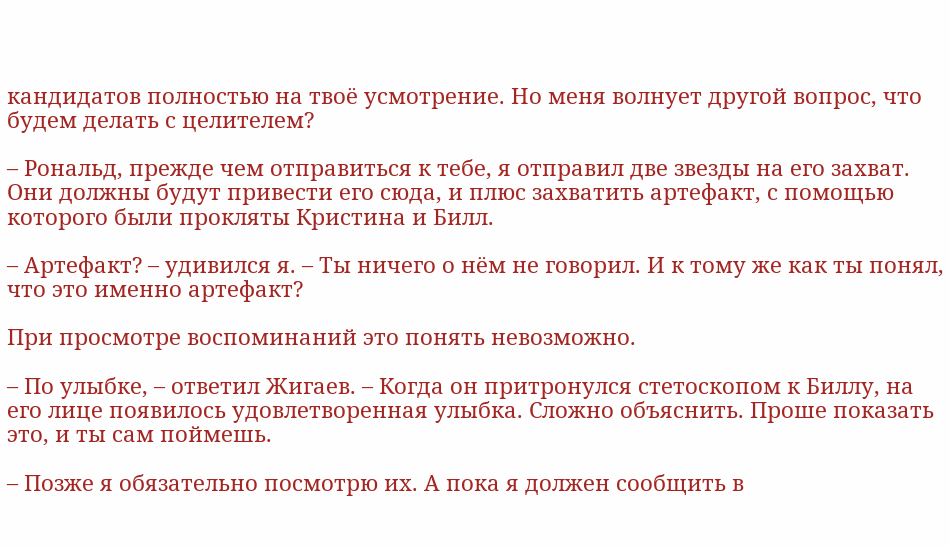кандидатов полностью на твоё усмотрение. Но меня волнует другой вопрос, что будем делать с целителем?

– Рональд, прежде чем отправиться к тебе, я отправил две звезды на его захват. Они должны будут привести его сюда, и плюс захватить артефакт, с помощью которого были прокляты Кристина и Билл.

– Артефакт? – удивился я. – Ты ничего о нём не говорил. И к тому же как ты понял, что это именно артефакт?

При просмотре воспоминаний это понять невозможно.

– По улыбке, – ответил Жигаев. – Когда он притронулся стетоскопом к Биллу, на его лице появилось удовлетворенная улыбка. Сложно объяснить. Проше показать это, и ты сам поймешь.

– Позже я обязательно посмотрю их. А пока я должен сообщить в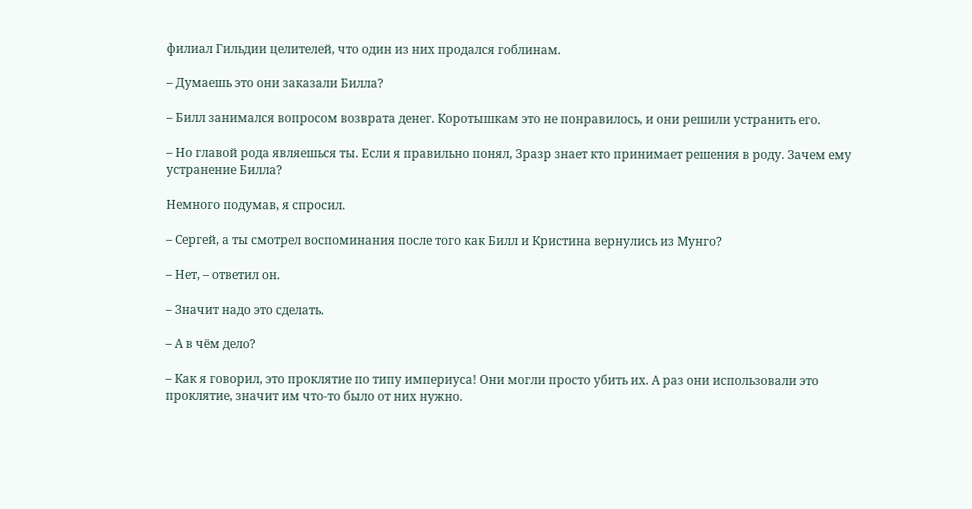филиал Гильдии целителей, что один из них продался гоблинам.

– Думаешь это они заказали Билла?

– Билл занимался вопросом возврата денег. Коротышкам это не понравилось, и они решили устранить его.

– Но главой рода являешься ты. Если я правильно понял, Зразр знает кто принимает решения в роду. Зачем ему устранение Билла?

Немного подумав, я спросил.

– Сергей, а ты смотрел воспоминания после того как Билл и Кристина вернулись из Мунго?

– Нет, – ответил он.

– Значит надо это сделать.

– А в чём дело?

– Как я говорил, это проклятие по типу империуса! Они могли просто убить их. А раз они использовали это проклятие, значит им что-то было от них нужно.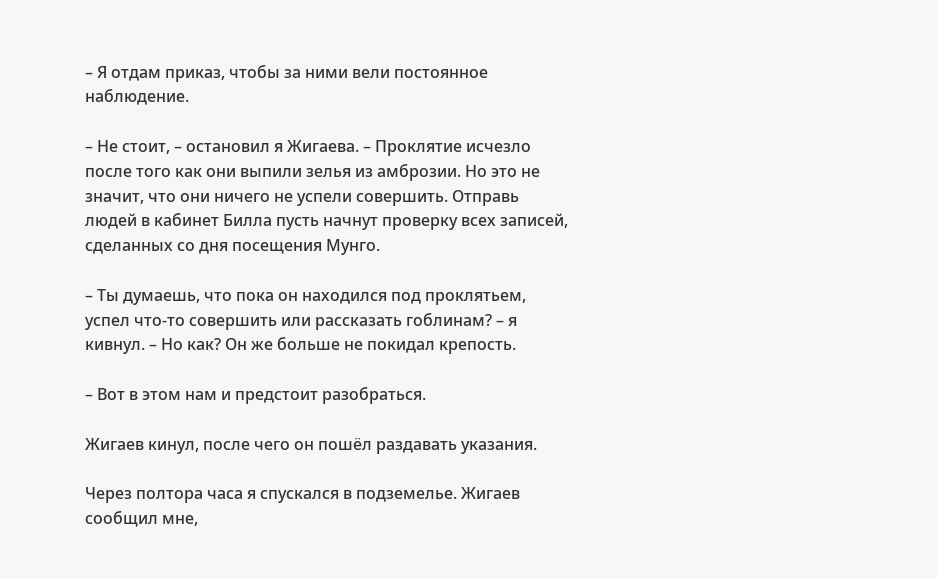– Я отдам приказ, чтобы за ними вели постоянное наблюдение.

– Не стоит, – остановил я Жигаева. – Проклятие исчезло после того как они выпили зелья из амброзии. Но это не значит, что они ничего не успели совершить. Отправь людей в кабинет Билла пусть начнут проверку всех записей, сделанных со дня посещения Мунго.

– Ты думаешь, что пока он находился под проклятьем, успел что-то совершить или рассказать гоблинам? – я кивнул. – Но как? Он же больше не покидал крепость.

– Вот в этом нам и предстоит разобраться.

Жигаев кинул, после чего он пошёл раздавать указания.

Через полтора часа я спускался в подземелье. Жигаев сообщил мне,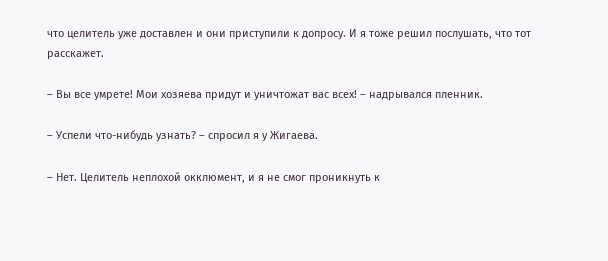что целитель уже доставлен и они приступили к допросу. И я тоже решил послушать, что тот расскажет.

– Вы все умрете! Мои хозяева придут и уничтожат вас всех! – надрывался пленник.

– Успели что-нибудь узнать? – спросил я у Жигаева.

– Нет. Целитель неплохой окклюмент, и я не смог проникнуть к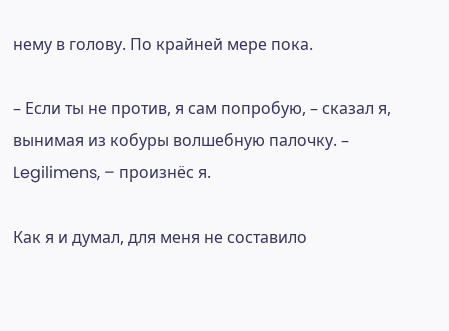нему в голову. По крайней мере пока.

– Если ты не против, я сам попробую, – сказал я, вынимая из кобуры волшебную палочку. – Legilimens, – произнёс я.

Как я и думал, для меня не составило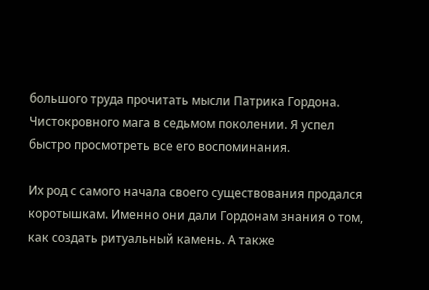большого труда прочитать мысли Патрика Гордона. Чистокровного мага в седьмом поколении. Я успел быстро просмотреть все его воспоминания.

Их род с самого начала своего существования продался коротышкам. Именно они дали Гордонам знания о том, как создать ритуальный камень. А также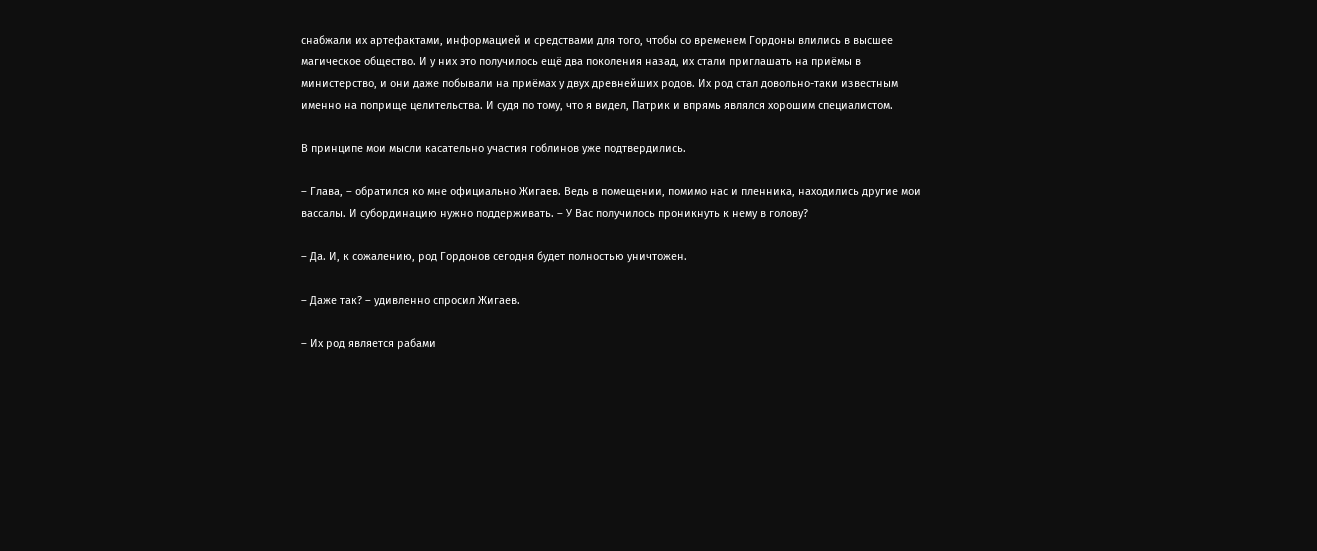снабжали их артефактами, информацией и средствами для того, чтобы со временем Гордоны влились в высшее магическое общество. И у них это получилось ещё два поколения назад, их стали приглашать на приёмы в министерство, и они даже побывали на приёмах у двух древнейших родов. Их род стал довольно-таки известным именно на поприще целительства. И судя по тому, что я видел, Патрик и впрямь являлся хорошим специалистом.

В принципе мои мысли касательно участия гоблинов уже подтвердились.

– Глава, – обратился ко мне официально Жигаев. Ведь в помещении, помимо нас и пленника, находились другие мои вассалы. И субординацию нужно поддерживать. – У Вас получилось проникнуть к нему в голову?

– Да. И, к сожалению, род Гордонов сегодня будет полностью уничтожен.

– Даже так? – удивленно спросил Жигаев.

– Их род является рабами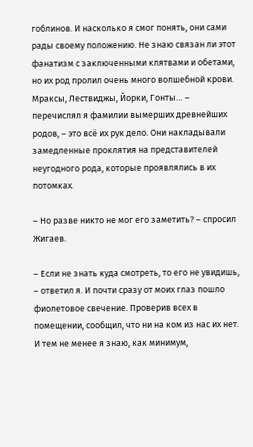гоблинов. И насколько я смог понять, они сами рады своему положению. Не знаю связан ли этот фанатизм с заключенными клятвами и обетами, но их род пролил очень много волшебной крови. Мраксы, Лествиджы, Йорки, Гонты… – перечислял я фамилии вымерших древнейших родов, – это всё их рук дело. Они накладывали замедленные проклятия на представителей неугодного рода, которые проявлялись в их потомках.

– Но разве никто не мог его заметить? – спросил Жигаев.

– Если не знать куда смотреть, то его не увидишь, – ответил я. И почти сразу от моих глаз пошло фиолетовое свечение. Проверив всех в помещении, сообщил, что ни на ком из нас их нет. И тем не менее я знаю, как минимум,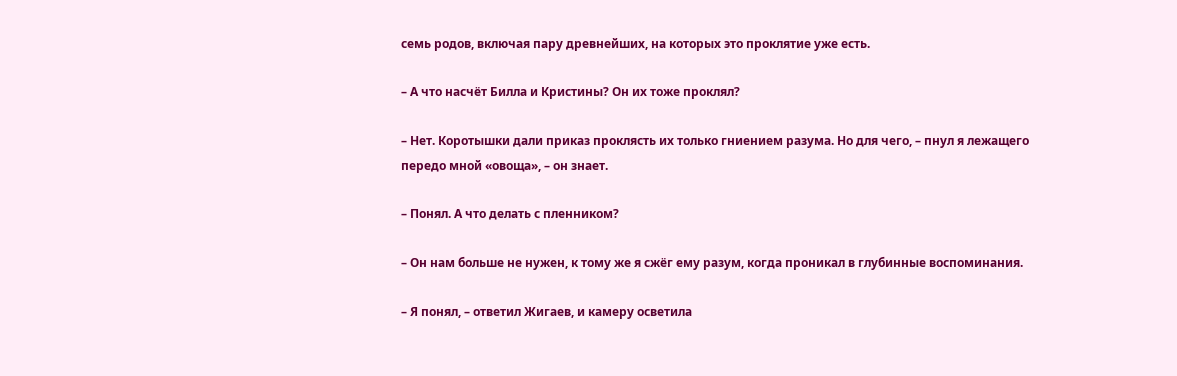семь родов, включая пару древнейших, на которых это проклятие уже есть.

– А что насчёт Билла и Кристины? Он их тоже проклял?

– Нет. Коротышки дали приказ проклясть их только гниением разума. Но для чего, – пнул я лежащего передо мной «овоща», – он знает.

– Понял. А что делать с пленником?

– Он нам больше не нужен, к тому же я сжёг ему разум, когда проникал в глубинные воспоминания.

– Я понял, – ответил Жигаев, и камеру осветила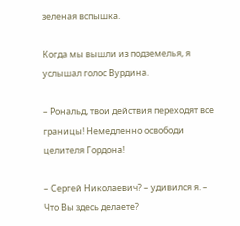зеленая вспышка.

Когда мы вышли из подземелья, я услышал голос Вурдина.

– Рональд, твои действия переходят все границы! Немедленно освободи целителя Гордона!

– Сергей Николаевич? – удивился я. – Что Вы здесь делаете?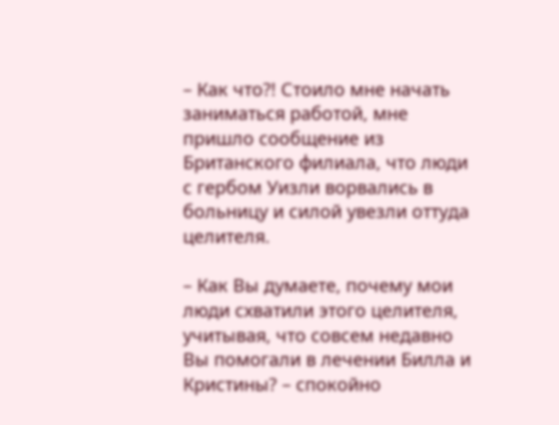– Как что?! Стоило мне начать заниматься работой, мне пришло сообщение из Британского филиала, что люди с гербом Уизли ворвались в больницу и силой увезли оттуда целителя.

– Как Вы думаете, почему мои люди схватили этого целителя, учитывая, что совсем недавно Вы помогали в лечении Билла и Кристины? – спокойно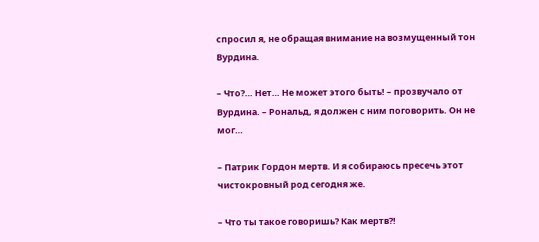спросил я, не обращая внимание на возмущенный тон Вурдина.

– Что?… Нет… Не может этого быть! – прозвучало от Вурдина. – Рональд, я должен с ним поговорить. Он не мог…

– Патрик Гордон мертв. И я собираюсь пресечь этот чистокровный род сегодня же.

– Что ты такое говоришь? Как мертв?!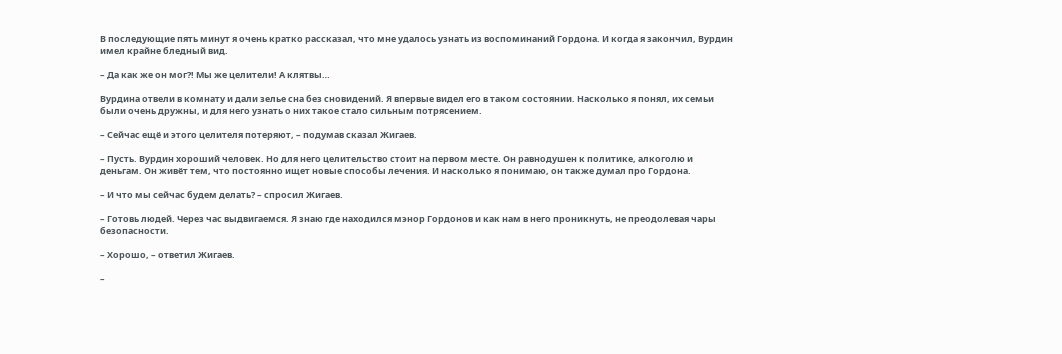В последующие пять минут я очень кратко рассказал, что мне удалось узнать из воспоминаний Гордона. И когда я закончил, Вурдин имел крайне бледный вид.

– Да как же он мог?! Мы же целители! А клятвы…

Вурдина отвели в комнату и дали зелье сна без сновидений. Я впервые видел его в таком состоянии. Насколько я понял, их семьи были очень дружны, и для него узнать о них такое стало сильным потрясением.

– Сейчас ещё и этого целителя потеряют, – подумав сказал Жигаев.

– Пусть. Вурдин хороший человек. Но для него целительство стоит на первом месте. Он равнодушен к политике, алкоголю и деньгам. Он живёт тем, что постоянно ищет новые способы лечения. И насколько я понимаю, он также думал про Гордона.

– И что мы сейчас будем делать? – спросил Жигаев.

– Готовь людей. Через час выдвигаемся. Я знаю где находился мэнор Гордонов и как нам в него проникнуть, не преодолевая чары безопасности.

– Хорошо, – ответил Жигаев.

–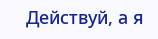Действуй, а я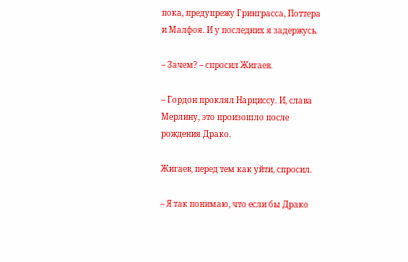пока, предупрежу Гринграсса, Поттера и Малфоя. И у последних я задержусь.

– Зачем? – спросил Жигаев.

– Гордон проклял Нарциссу. И, слава Мерлину, это произошло после рождения Драко.

Жигаев, перед тем как уйти, спросил.

– Я так понимаю, что если бы Драко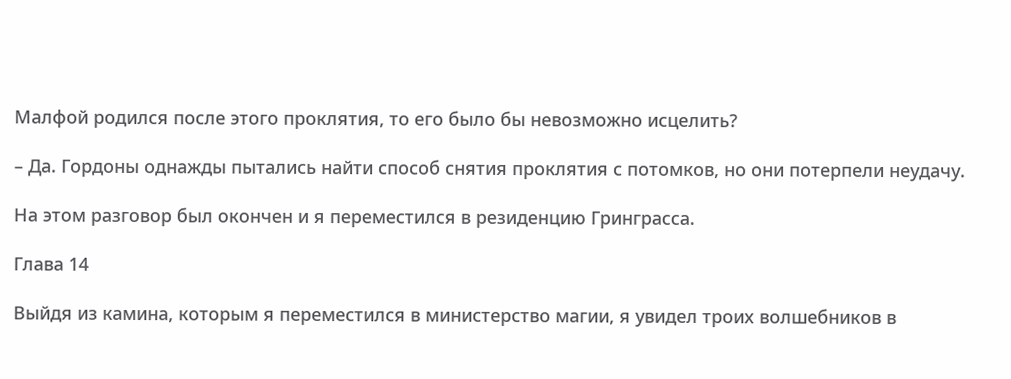Малфой родился после этого проклятия, то его было бы невозможно исцелить?

– Да. Гордоны однажды пытались найти способ снятия проклятия с потомков, но они потерпели неудачу.

На этом разговор был окончен и я переместился в резиденцию Гринграсса.

Глава 14

Выйдя из камина, которым я переместился в министерство магии, я увидел троих волшебников в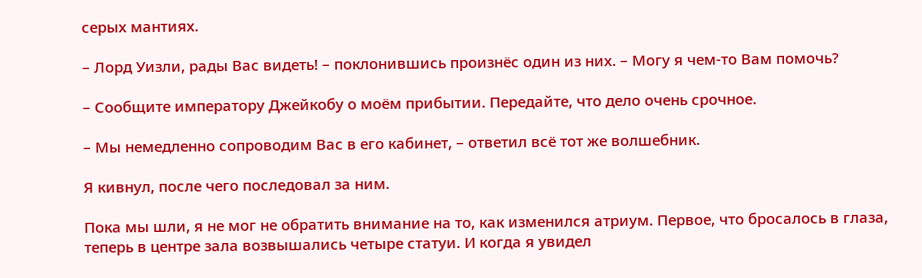серых мантиях.

– Лорд Уизли, рады Вас видеть! – поклонившись произнёс один из них. – Могу я чем-то Вам помочь?

– Сообщите императору Джейкобу о моём прибытии. Передайте, что дело очень срочное.

– Мы немедленно сопроводим Вас в его кабинет, – ответил всё тот же волшебник.

Я кивнул, после чего последовал за ним.

Пока мы шли, я не мог не обратить внимание на то, как изменился атриум. Первое, что бросалось в глаза, теперь в центре зала возвышались четыре статуи. И когда я увидел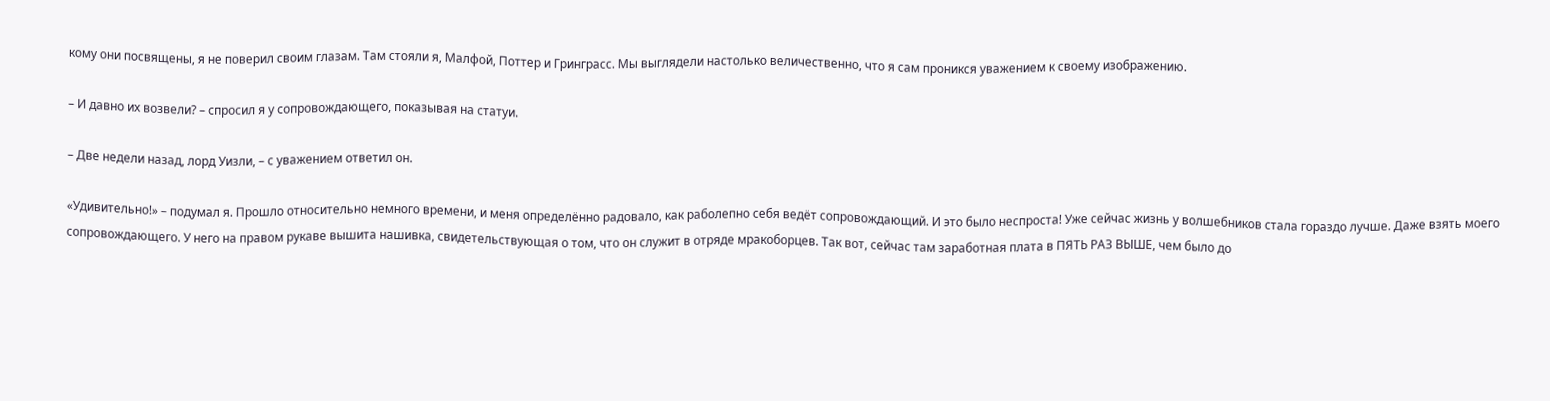кому они посвящены, я не поверил своим глазам. Там стояли я, Малфой, Поттер и Гринграсс. Мы выглядели настолько величественно, что я сам проникся уважением к своему изображению.

– И давно их возвели? – спросил я у сопровождающего, показывая на статуи.

– Две недели назад, лорд Уизли, – с уважением ответил он.

«Удивительно!» – подумал я. Прошло относительно немного времени, и меня определённо радовало, как раболепно себя ведёт сопровождающий. И это было неспроста! Уже сейчас жизнь у волшебников стала гораздо лучше. Даже взять моего сопровождающего. У него на правом рукаве вышита нашивка, свидетельствующая о том, что он служит в отряде мракоборцев. Так вот, сейчас там заработная плата в ПЯТЬ РАЗ ВЫШЕ, чем было до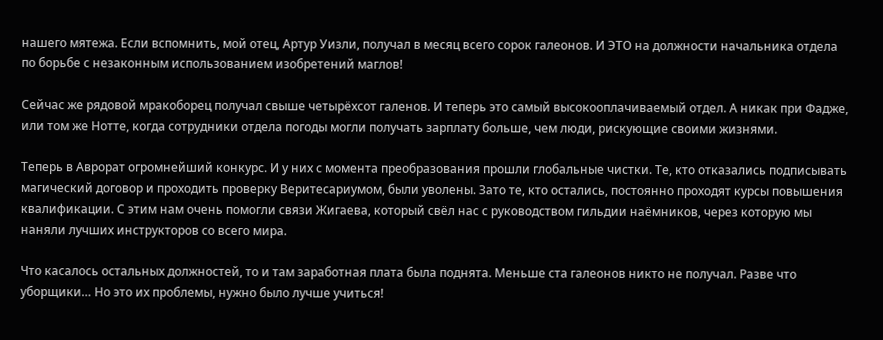нашего мятежа. Если вспомнить, мой отец, Артур Уизли, получал в месяц всего сорок галеонов. И ЭТО на должности начальника отдела по борьбе с незаконным использованием изобретений маглов!

Сейчас же рядовой мракоборец получал свыше четырёхсот галенов. И теперь это самый высокооплачиваемый отдел. А никак при Фадже, или том же Нотте, когда сотрудники отдела погоды могли получать зарплату больше, чем люди, рискующие своими жизнями.

Теперь в Аврорат огромнейший конкурс. И у них с момента преобразования прошли глобальные чистки. Те, кто отказались подписывать магический договор и проходить проверку Веритесариумом, были уволены. Зато те, кто остались, постоянно проходят курсы повышения квалификации. С этим нам очень помогли связи Жигаева, который свёл нас с руководством гильдии наёмников, через которую мы наняли лучших инструкторов со всего мира.

Что касалось остальных должностей, то и там заработная плата была поднята. Меньше ста галеонов никто не получал. Разве что уборщики… Но это их проблемы, нужно было лучше учиться!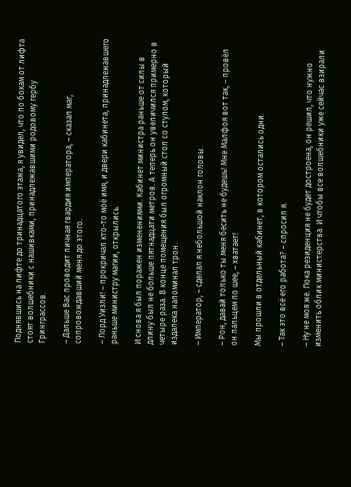Поднявшись на лифте до тринадцатого этажа, я увидел, что по бокам от лифта стоят волшебники с нашивками, принадлежавшими родовому гербу Гринграссов.

– Дальше Вас проводит личная гвардия императора, – сказал маг, сопровождавший меня до этого.

– Лорд Уизли! – прокричал кто-то моё имя, и двери кабинета, принадлежавшего раньше министру магии, открылись.

И снова я был поражен изменениями. Кабинет министра раньше от силы в длину был не больше пятнадцати метров. А теперь он увеличился примерно в четыре раза. В конце помещения был огромный стол со стулом, который издалека напоминал трон.

– Император, – сделал я небольшой наклон головы.

– Рон, давай только ты меня бесить не будешь! Мне Малфоя вот так, – провёл он пальцем по шее, – хватает!

Мы прошли в отдельный кабинет, в котором остались одни.

– Так это всё его работа? – спросил я.

– Ну не моя же. Пока резиденция не будет достроена, он решил, что нужно изменить облик министерства. И чтобы все волшебники уже сейчас взирали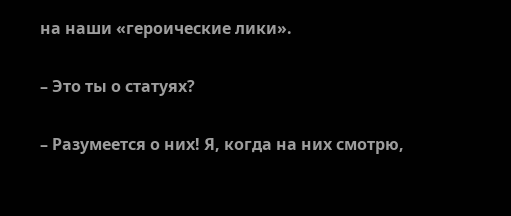на наши «героические лики».

– Это ты о статуях?

– Разумеется о них! Я, когда на них смотрю,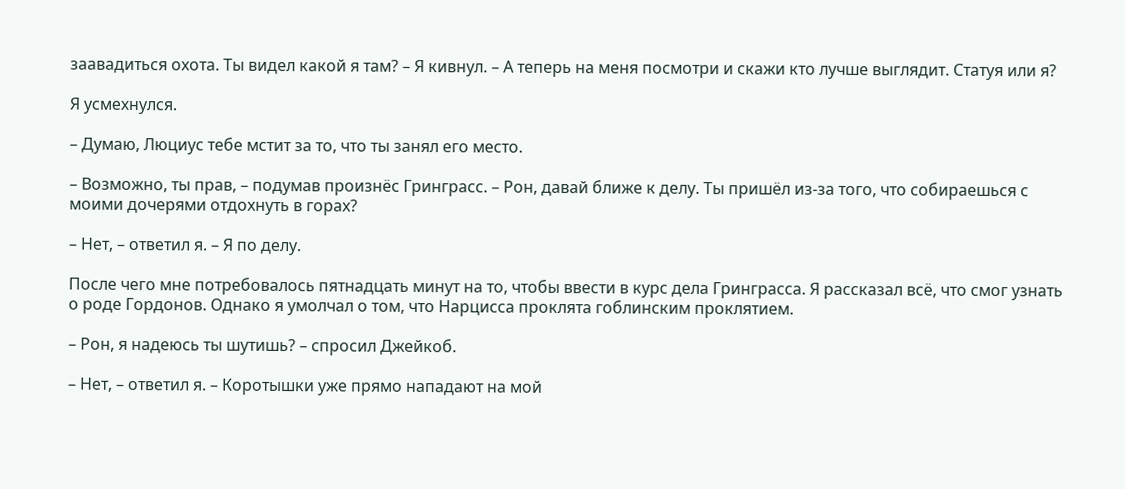заавадиться охота. Ты видел какой я там? – Я кивнул. – А теперь на меня посмотри и скажи кто лучше выглядит. Статуя или я?

Я усмехнулся.

– Думаю, Люциус тебе мстит за то, что ты занял его место.

– Возможно, ты прав, – подумав произнёс Гринграсс. – Рон, давай ближе к делу. Ты пришёл из-за того, что собираешься с моими дочерями отдохнуть в горах?

– Нет, – ответил я. – Я по делу.

После чего мне потребовалось пятнадцать минут на то, чтобы ввести в курс дела Гринграсса. Я рассказал всё, что смог узнать о роде Гордонов. Однако я умолчал о том, что Нарцисса проклята гоблинским проклятием.

– Рон, я надеюсь ты шутишь? – спросил Джейкоб.

– Нет, – ответил я. – Коротышки уже прямо нападают на мой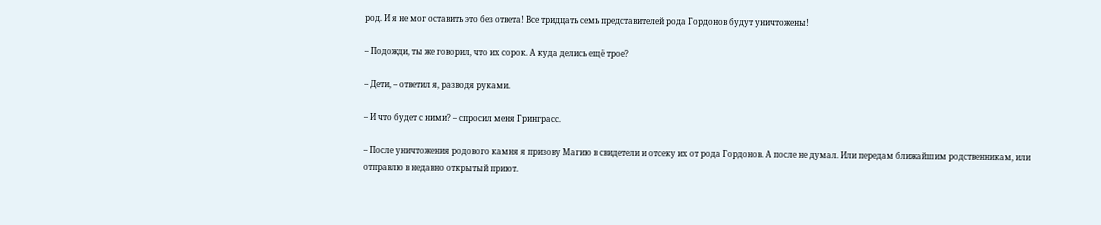род. И я не мог оставить это без ответа! Все тридцать семь представителей рода Гордонов будут уничтожены!

– Подожди, ты же говорил, что их сорок. А куда делись ещё трое?

– Дети, – ответил я, разводя руками.

– И что будет с ними? – спросил меня Гринграсс.

– После уничтожения родового камня я призову Магию в свидетели и отсеку их от рода Гордонов. А после не думал. Или передам ближайшим родственникам, или отправлю в недавно открытый приют.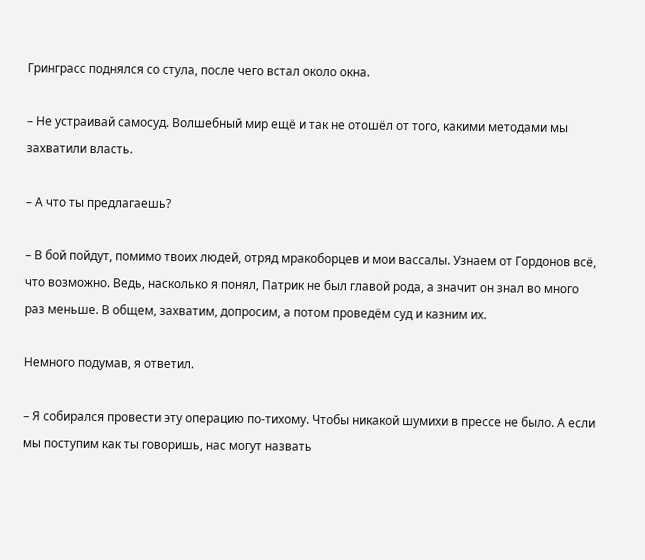Гринграсс поднялся со стула, после чего встал около окна.

– Не устраивай самосуд. Волшебный мир ещё и так не отошёл от того, какими методами мы захватили власть.

– А что ты предлагаешь?

– В бой пойдут, помимо твоих людей, отряд мракоборцев и мои вассалы. Узнаем от Гордонов всё, что возможно. Ведь, насколько я понял, Патрик не был главой рода, а значит он знал во много раз меньше. В общем, захватим, допросим, а потом проведём суд и казним их.

Немного подумав, я ответил.

– Я собирался провести эту операцию по-тихому. Чтобы никакой шумихи в прессе не было. А если мы поступим как ты говоришь, нас могут назвать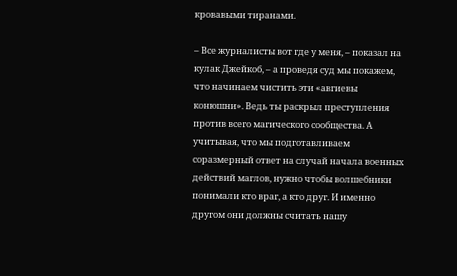кровавыми тиранами.

– Все журналисты вот где у меня, – показал на кулак Джейкоб, – а проведя суд мы покажем, что начинаем чистить эти «авгиевы конюшни». Ведь ты раскрыл преступления против всего магического сообщества. А учитывая, что мы подготавливаем соразмерный ответ на случай начала военных действий маглов, нужно чтобы волшебники понимали кто враг, а кто друг. И именно другом они должны считать нашу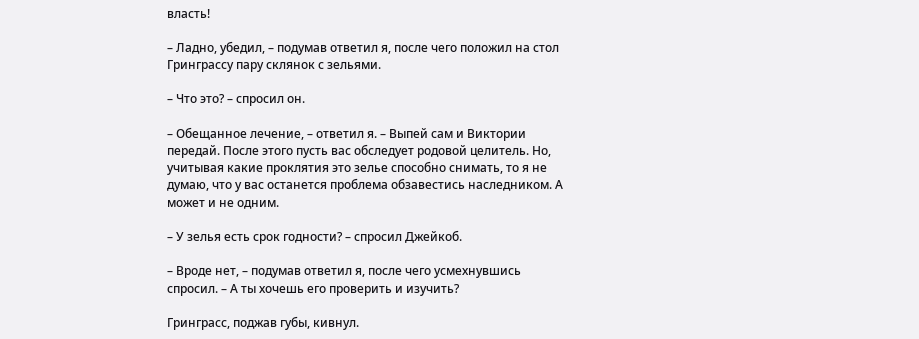власть!

– Ладно, убедил, – подумав ответил я, после чего положил на стол Гринграссу пару склянок с зельями.

– Что это? – спросил он.

– Обещанное лечение, – ответил я. – Выпей сам и Виктории передай. После этого пусть вас обследует родовой целитель. Но, учитывая какие проклятия это зелье способно снимать, то я не думаю, что у вас останется проблема обзавестись наследником. А может и не одним.

– У зелья есть срок годности? – спросил Джейкоб.

– Вроде нет, – подумав ответил я, после чего усмехнувшись спросил. – А ты хочешь его проверить и изучить?

Гринграсс, поджав губы, кивнул.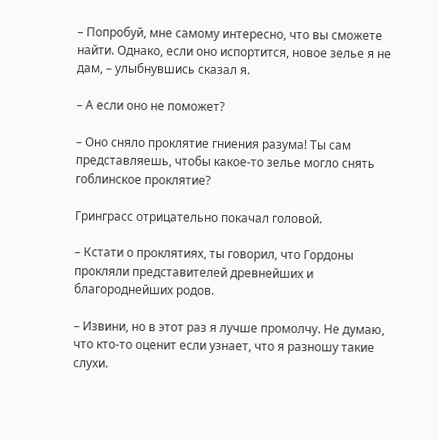– Попробуй, мне самому интересно, что вы сможете найти. Однако, если оно испортится, новое зелье я не дам, – улыбнувшись сказал я.

– А если оно не поможет?

– Оно сняло проклятие гниения разума! Ты сам представляешь, чтобы какое-то зелье могло снять гоблинское проклятие?

Гринграсс отрицательно покачал головой.

– Кстати о проклятиях, ты говорил, что Гордоны прокляли представителей древнейших и благороднейших родов.

– Извини, но в этот раз я лучше промолчу. Не думаю, что кто-то оценит если узнает, что я разношу такие слухи.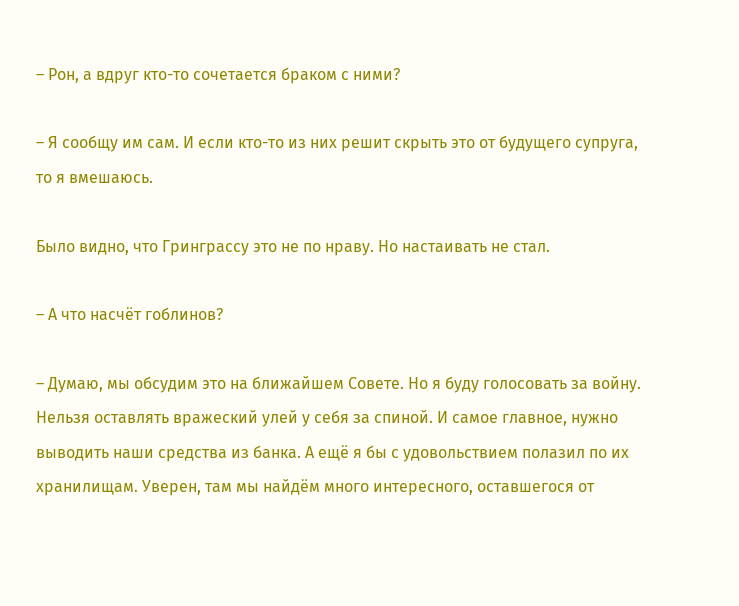– Рон, а вдруг кто-то сочетается браком с ними?

– Я сообщу им сам. И если кто-то из них решит скрыть это от будущего супруга, то я вмешаюсь.

Было видно, что Гринграссу это не по нраву. Но настаивать не стал.

– А что насчёт гоблинов?

– Думаю, мы обсудим это на ближайшем Совете. Но я буду голосовать за войну. Нельзя оставлять вражеский улей у себя за спиной. И самое главное, нужно выводить наши средства из банка. А ещё я бы с удовольствием полазил по их хранилищам. Уверен, там мы найдём много интересного, оставшегося от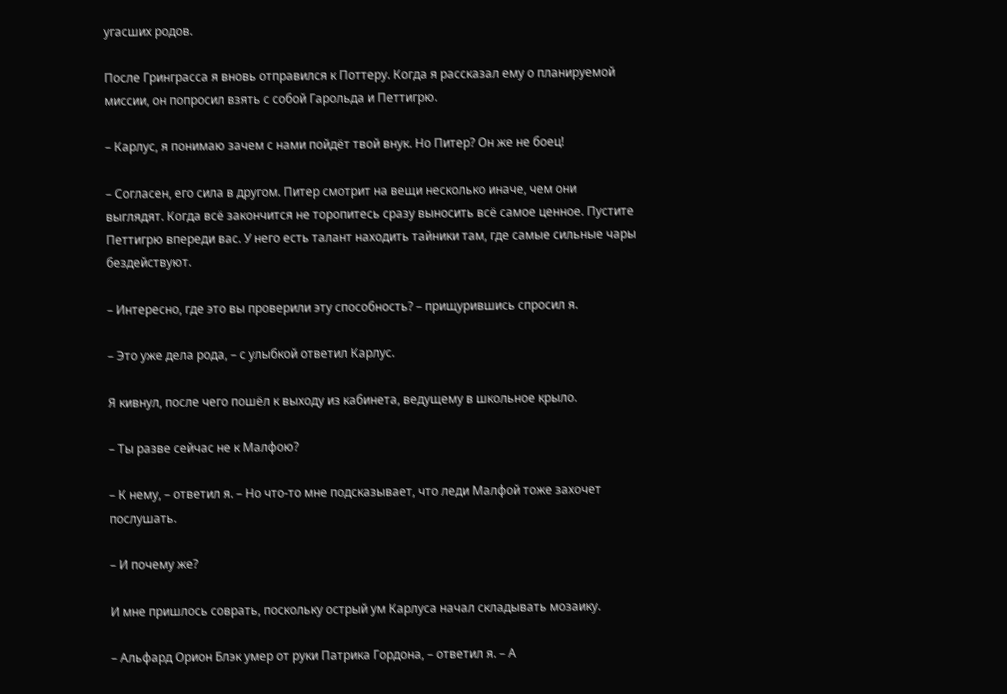угасших родов.

После Гринграсса я вновь отправился к Поттеру. Когда я рассказал ему о планируемой миссии, он попросил взять с собой Гарольда и Петтигрю.

– Карлус, я понимаю зачем с нами пойдёт твой внук. Но Питер? Он же не боец!

– Согласен, его сила в другом. Питер смотрит на вещи несколько иначе, чем они выглядят. Когда всё закончится не торопитесь сразу выносить всё самое ценное. Пустите Петтигрю впереди вас. У него есть талант находить тайники там, где самые сильные чары бездействуют.

– Интересно, где это вы проверили эту способность? – прищурившись спросил я.

– Это уже дела рода, – с улыбкой ответил Карлус.

Я кивнул, после чего пошёл к выходу из кабинета, ведущему в школьное крыло.

– Ты разве сейчас не к Малфою?

– К нему, – ответил я. – Но что-то мне подсказывает, что леди Малфой тоже захочет послушать.

– И почему же?

И мне пришлось соврать, поскольку острый ум Карлуса начал складывать мозаику.

– Альфард Орион Блэк умер от руки Патрика Гордона, – ответил я. – А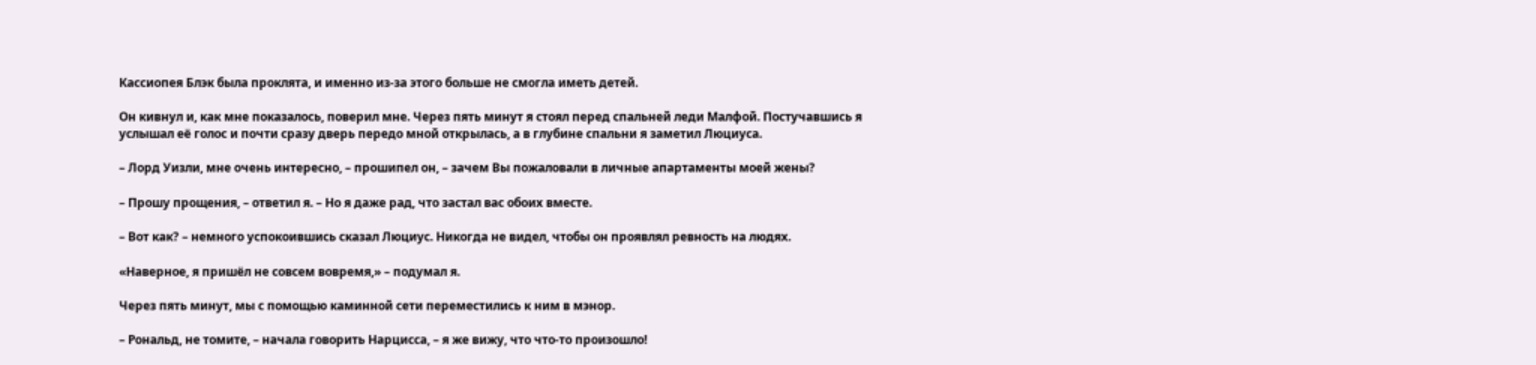Кассиопея Блэк была проклята, и именно из-за этого больше не смогла иметь детей.

Он кивнул и, как мне показалось, поверил мне. Через пять минут я стоял перед спальней леди Малфой. Постучавшись я услышал её голос и почти сразу дверь передо мной открылась, а в глубине спальни я заметил Люциуса.

– Лорд Уизли, мне очень интересно, – прошипел он, – зачем Вы пожаловали в личные апартаменты моей жены?

– Прошу прощения, – ответил я. – Но я даже рад, что застал вас обоих вместе.

– Вот как? – немного успокоившись сказал Люциус. Никогда не видел, чтобы он проявлял ревность на людях.

«Наверное, я пришёл не совсем вовремя,» – подумал я.

Через пять минут, мы с помощью каминной сети переместились к ним в мэнор.

– Рональд, не томите, – начала говорить Нарцисса, – я же вижу, что что-то произошло!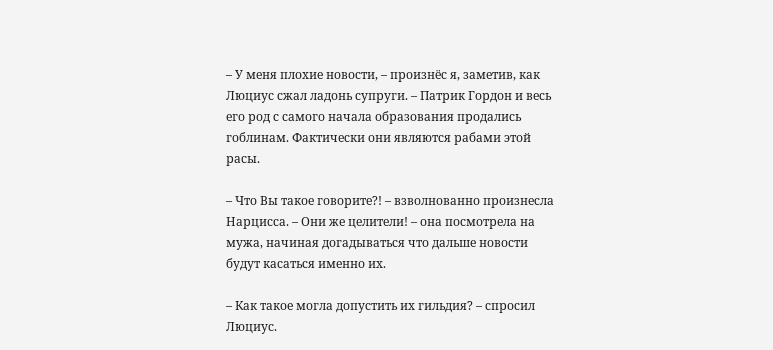– У меня плохие новости, – произнёс я, заметив, как Люциус сжал ладонь супруги. – Патрик Гордон и весь его род с самого начала образования продались гоблинам. Фактически они являются рабами этой расы.

– Что Вы такое говорите?! – взволнованно произнесла Нарцисса. – Они же целители! – она посмотрела на мужа, начиная догадываться что дальше новости будут касаться именно их.

– Как такое могла допустить их гильдия? – спросил Люциус.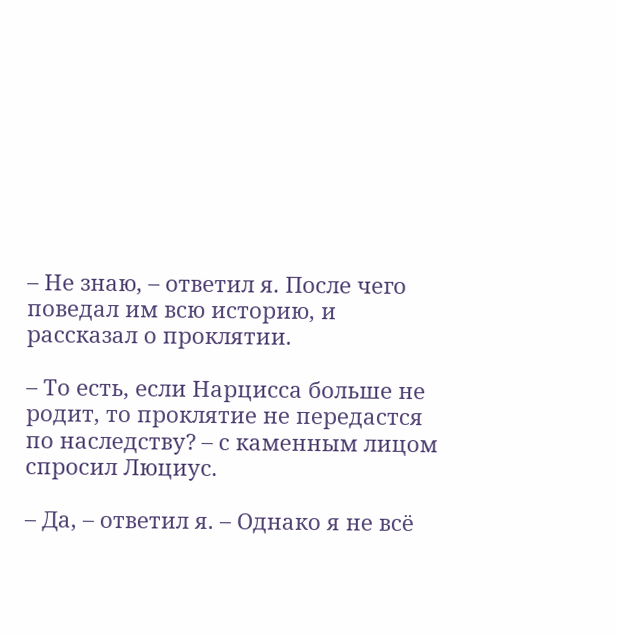– Не знаю, – ответил я. После чего поведал им всю историю, и рассказал о проклятии.

– То есть, если Нарцисса больше не родит, то проклятие не передастся по наследству? – с каменным лицом спросил Люциус.

– Да, – ответил я. – Однако я не всё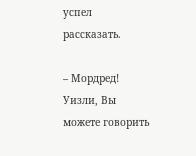успел рассказать.

– Мордред! Уизли, Вы можете говорить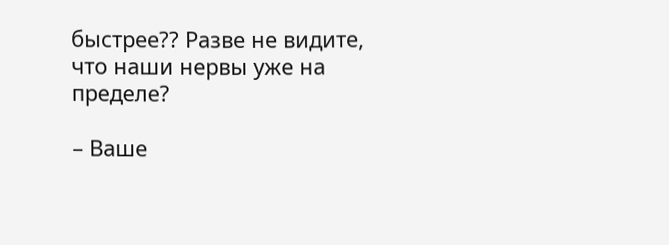быстрее?? Разве не видите, что наши нервы уже на пределе?

– Ваше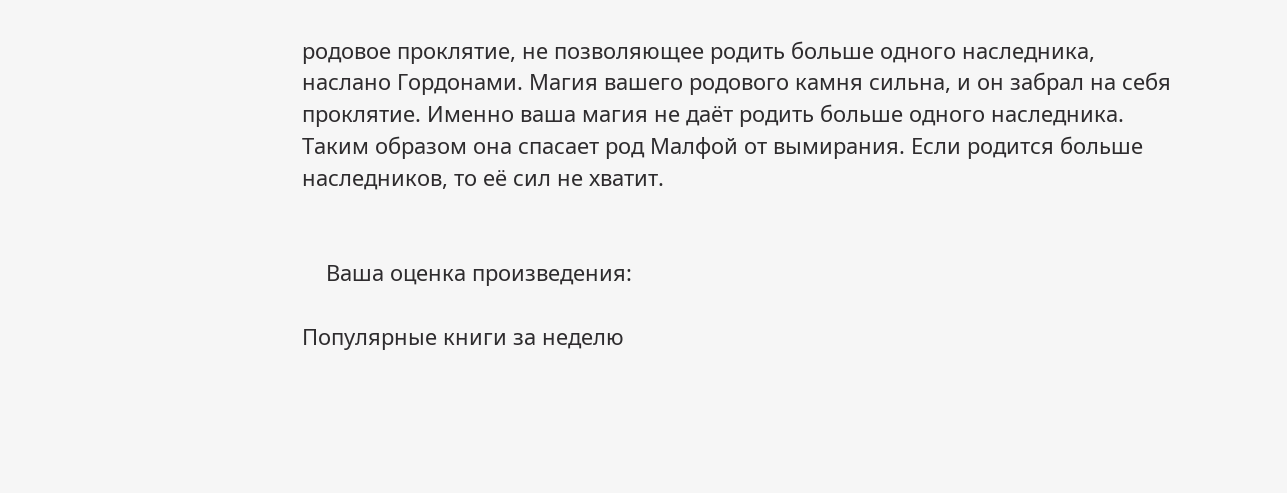родовое проклятие, не позволяющее родить больше одного наследника, наслано Гордонами. Магия вашего родового камня сильна, и он забрал на себя проклятие. Именно ваша магия не даёт родить больше одного наследника. Таким образом она спасает род Малфой от вымирания. Если родится больше наследников, то её сил не хватит.


    Ваша оценка произведения:

Популярные книги за неделю